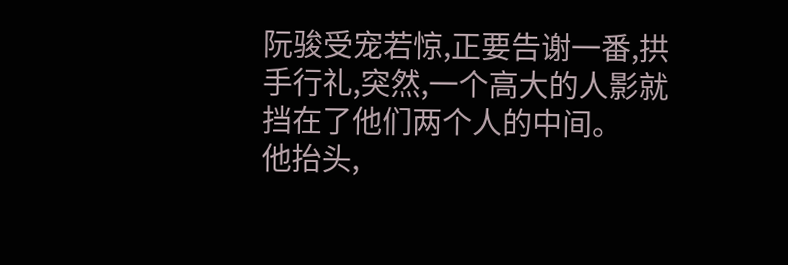阮骏受宠若惊,正要告谢一番,拱手行礼,突然,一个高大的人影就挡在了他们两个人的中间。
他抬头,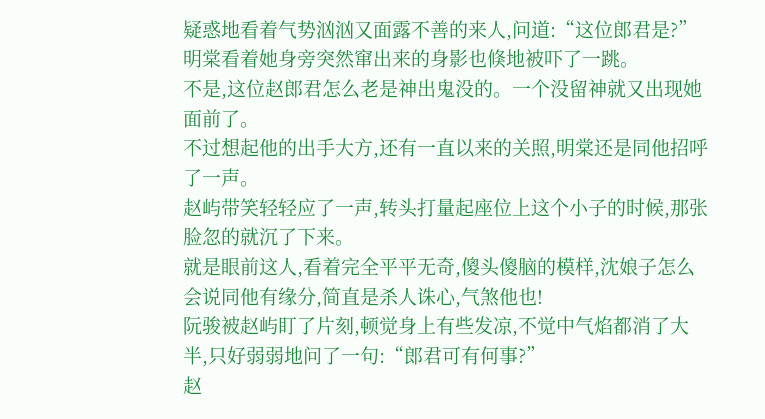疑惑地看着气势汹汹又面露不善的来人,问道:“这位郎君是?”
明棠看着她身旁突然窜出来的身影也倏地被吓了一跳。
不是,这位赵郎君怎么老是神出鬼没的。一个没留神就又出现她面前了。
不过想起他的出手大方,还有一直以来的关照,明棠还是同他招呼了一声。
赵屿带笑轻轻应了一声,转头打量起座位上这个小子的时候,那张脸忽的就沉了下来。
就是眼前这人,看着完全平平无奇,傻头傻脑的模样,沈娘子怎么会说同他有缘分,简直是杀人诛心,气煞他也!
阮骏被赵屿盯了片刻,顿觉身上有些发凉,不觉中气焰都消了大半,只好弱弱地问了一句:“郎君可有何事?”
赵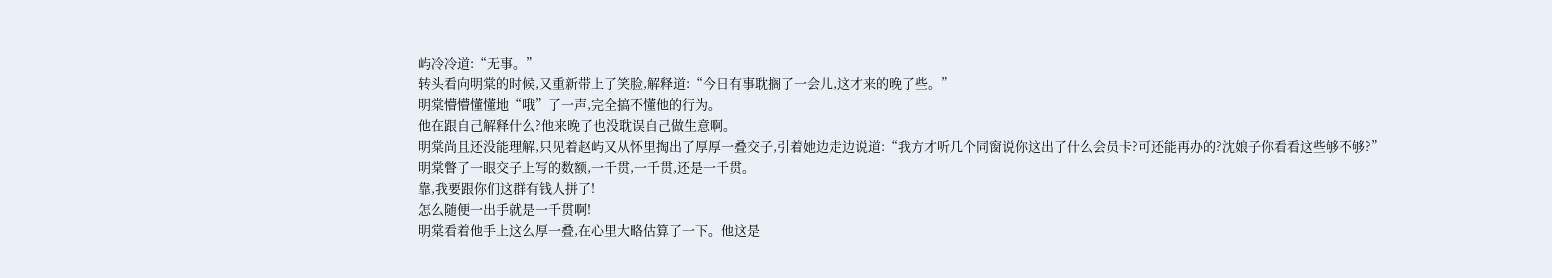屿冷冷道:“无事。”
转头看向明棠的时候,又重新带上了笑脸,解释道:“今日有事耽搁了一会儿,这才来的晚了些。”
明棠懵懵懂懂地“哦”了一声,完全搞不懂他的行为。
他在跟自己解释什么?他来晚了也没耽误自己做生意啊。
明棠尚且还没能理解,只见着赵屿又从怀里掏出了厚厚一叠交子,引着她边走边说道:“我方才听几个同窗说你这出了什么会员卡?可还能再办的?沈娘子你看看这些够不够?”
明棠瞥了一眼交子上写的数额,一千贯,一千贯,还是一千贯。
靠,我要跟你们这群有钱人拼了!
怎么随便一出手就是一千贯啊!
明棠看着他手上这么厚一叠,在心里大略估算了一下。他这是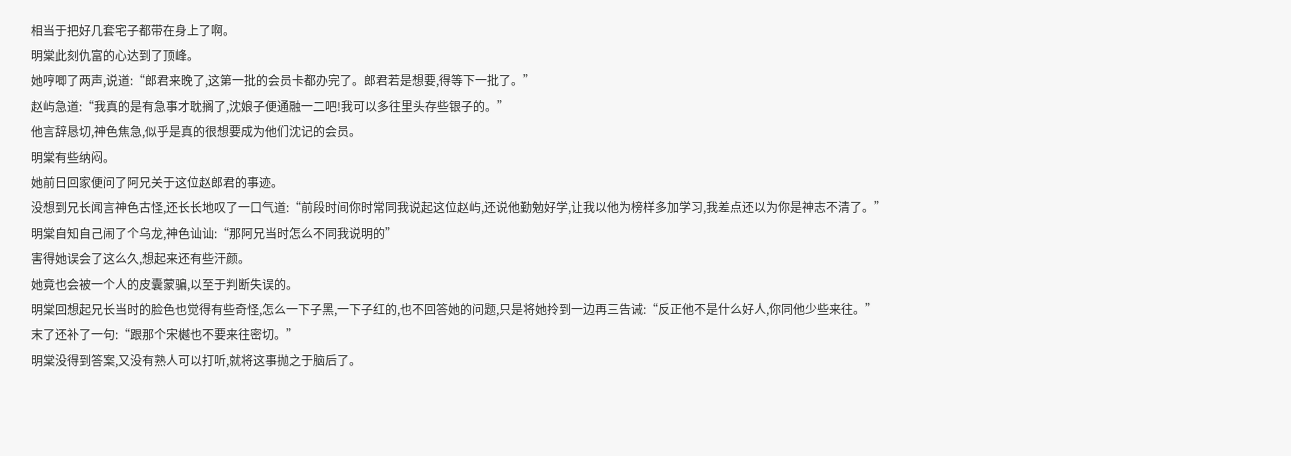相当于把好几套宅子都带在身上了啊。
明棠此刻仇富的心达到了顶峰。
她哼唧了两声,说道:“郎君来晚了,这第一批的会员卡都办完了。郎君若是想要,得等下一批了。”
赵屿急道:“我真的是有急事才耽搁了,沈娘子便通融一二吧!我可以多往里头存些银子的。”
他言辞恳切,神色焦急,似乎是真的很想要成为他们沈记的会员。
明棠有些纳闷。
她前日回家便问了阿兄关于这位赵郎君的事迹。
没想到兄长闻言神色古怪,还长长地叹了一口气道:“前段时间你时常同我说起这位赵屿,还说他勤勉好学,让我以他为榜样多加学习,我差点还以为你是神志不清了。”
明棠自知自己闹了个乌龙,神色讪讪:“那阿兄当时怎么不同我说明的”
害得她误会了这么久,想起来还有些汗颜。
她竟也会被一个人的皮囊蒙骗,以至于判断失误的。
明棠回想起兄长当时的脸色也觉得有些奇怪,怎么一下子黑,一下子红的,也不回答她的问题,只是将她拎到一边再三告诫:“反正他不是什么好人,你同他少些来往。”
末了还补了一句:“跟那个宋樾也不要来往密切。”
明棠没得到答案,又没有熟人可以打听,就将这事抛之于脑后了。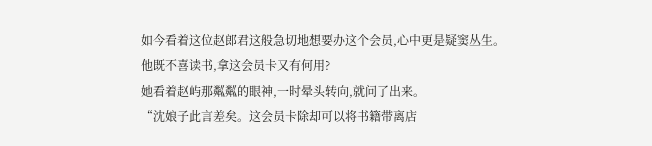如今看着这位赵郎君这般急切地想要办这个会员,心中更是疑窦丛生。
他既不喜读书,拿这会员卡又有何用?
她看着赵屿那粼粼的眼神,一时晕头转向,就问了出来。
“沈娘子此言差矣。这会员卡除却可以将书籍带离店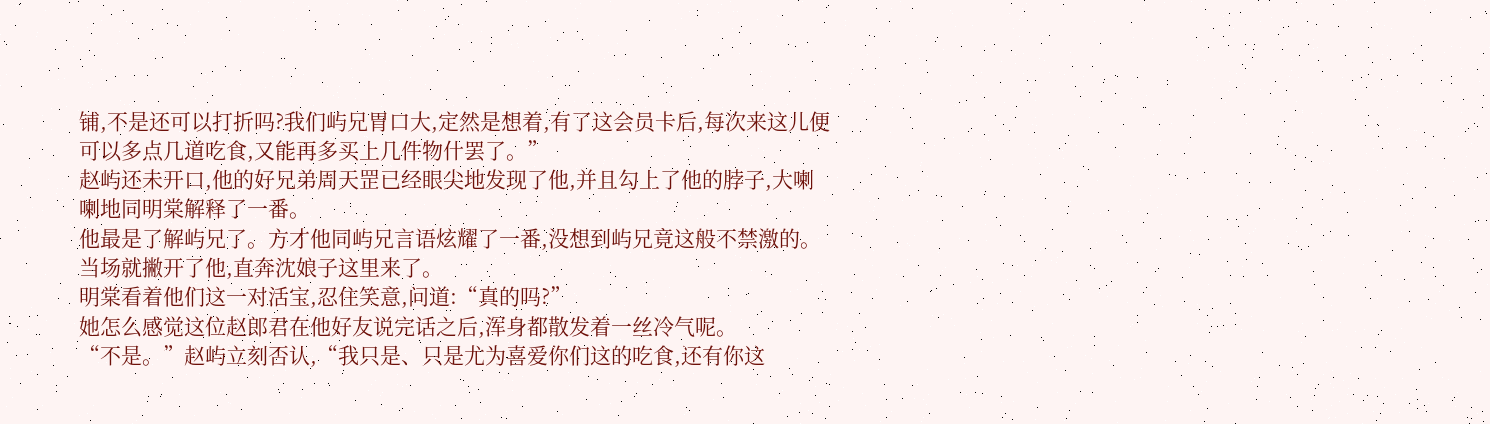铺,不是还可以打折吗?我们屿兄胃口大,定然是想着,有了这会员卡后,每次来这儿便可以多点几道吃食,又能再多买上几件物什罢了。”
赵屿还未开口,他的好兄弟周天罡已经眼尖地发现了他,并且勾上了他的脖子,大喇喇地同明棠解释了一番。
他最是了解屿兄了。方才他同屿兄言语炫耀了一番,没想到屿兄竟这般不禁激的。当场就撇开了他,直奔沈娘子这里来了。
明棠看着他们这一对活宝,忍住笑意,问道:“真的吗?”
她怎么感觉这位赵郎君在他好友说完话之后,浑身都散发着一丝冷气呢。
“不是。”赵屿立刻否认,“我只是、只是尤为喜爱你们这的吃食,还有你这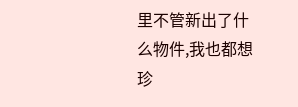里不管新出了什么物件,我也都想珍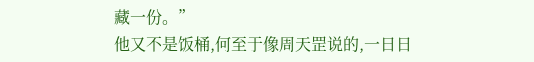藏一份。”
他又不是饭桶,何至于像周天罡说的,一日日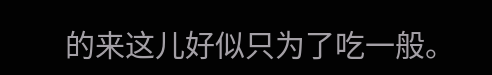的来这儿好似只为了吃一般。